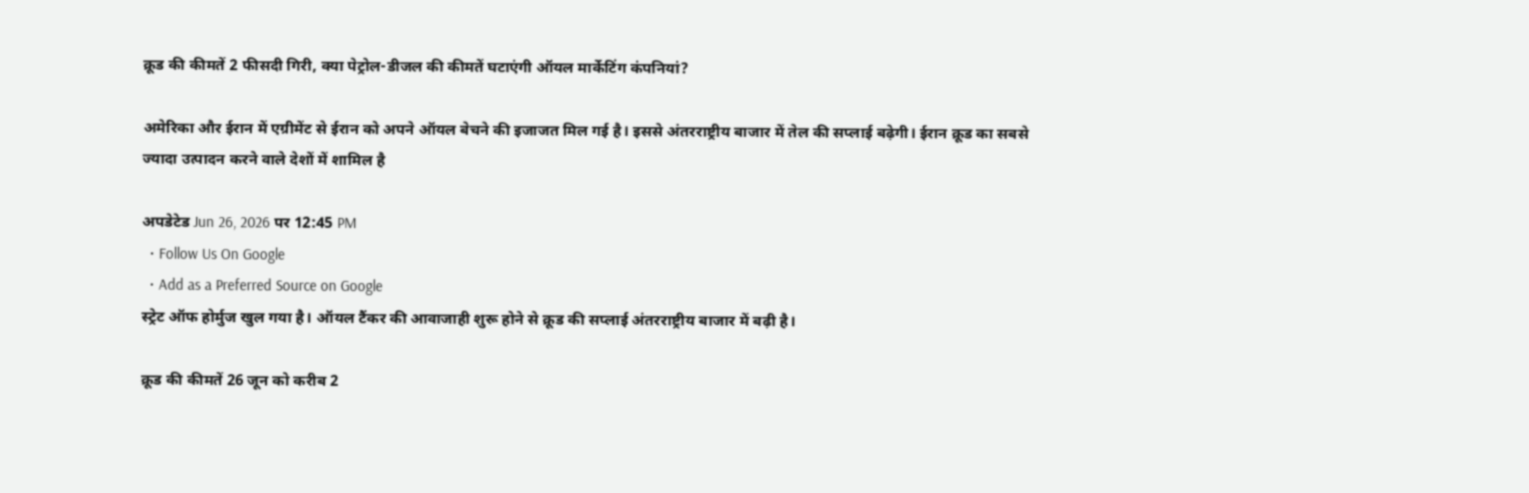क्रूड की कीमतें 2 फीसदी गिरी, क्या पेट्रोल-डीजल की कीमतें घटाएंगी ऑयल मार्केटिंग कंपनियां?

अमेरिका और ईरान में एग्रीमेंट से ईरान को अपने ऑयल बेचने की इजाजत मिल गई है। इससे अंतरराष्ट्रीय बाजार में तेल की सप्लाई बढ़ेगी। ईरान क्रूड का सबसे ज्यादा उत्पादन करने वाले देशों में शामिल है

अपडेटेड Jun 26, 2026 पर 12:45 PM
  • Follow Us On Google
  • Add as a Preferred Source on Google
स्ट्रेट ऑफ होर्मुज खुल गया है। ऑयल टैंकर की आवाजाही शुरू होने से क्रूड की सप्लाई अंतरराष्ट्रीय बाजार में बढ़ी है।

क्रूड की कीमतें 26 जून को करीब 2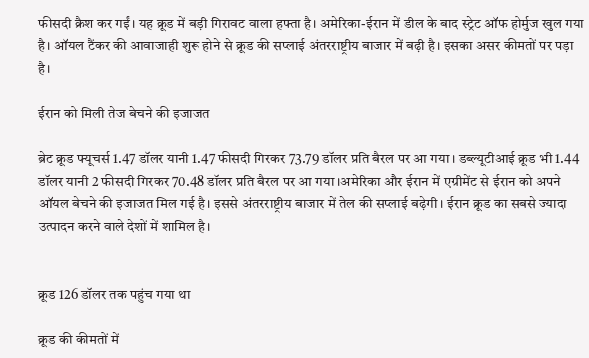फीसदी क्रैश कर गईं। यह क्रूड में बड़ी गिरावट वाला हफ्ता है। अमेरिका-ईरान में डील के बाद स्ट्रेट ऑफ होर्मुज खुल गया है। ऑयल टैंकर की आवाजाही शुरू होने से क्रूड की सप्लाई अंतरराष्ट्रीय बाजार में बढ़ी है। इसका असर कीमतों पर पड़ा है।

ईरान को मिली तेज बेचने की इजाजत

ब्रेट क्रूड फ्यूचर्स 1.47 डॉलर यानी 1.47 फीसदी गिरकर 73.79 डॉलर प्रति बैरल पर आ गया। डब्ल्यूटीआई क्रूड भी 1.44 डॉलर यानी 2 फीसदी गिरकर 70.48 डॉलर प्रति बैरल पर आ गया।अमेरिका और ईरान में एग्रीमेंट से ईरान को अपने ऑयल बेचने की इजाजत मिल गई है। इससे अंतरराष्ट्रीय बाजार में तेल की सप्लाई बढ़ेगी। ईरान क्रूड का सबसे ज्यादा उत्पादन करने वाले देशों में शामिल है।


क्रूड 126 डॉलर तक पहुंच गया था

क्रूड की कीमतों में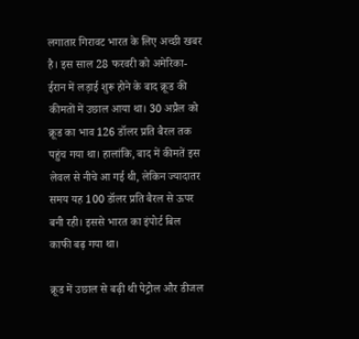लगातार गिरावट भारत के लिए अच्छी खबर है। इस साल 28 फरवरी को अमेरिका-ईरान में लड़ाई शुरू होने के बाद क्रूड की कीमतों में उछाल आया था। 30 अप्रैल को क्रूड का भाव 126 डॉलर प्रति बैरल तक पहुंच गया था। हालांकि, बाद में कीमतें इस लेवल से नीचे आ गई थी, लेकिन ज्यादातर समय यह 100 डॉलर प्रति बैरल से ऊपर बनी रही। इससे भारत का इंपोर्ट बिल काफी बढ़ गया था।

क्रूड में उछाल से बढ़ी थी पेट्रोल और डीजल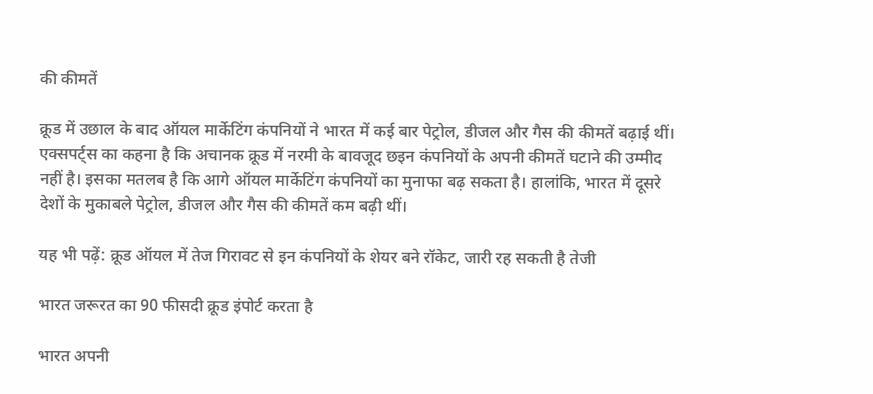की कीमतें

क्रूड में उछाल के बाद ऑयल मार्केटिंग कंपनियों ने भारत में कई बार पेट्रोल, डीजल और गैस की कीमतें बढ़ाई थीं। एक्सपर्ट्स का कहना है कि अचानक क्रूड में नरमी के बावजूद छइन कंपनियों के अपनी कीमतें घटाने की उम्मीद नहीं है। इसका मतलब है कि आगे ऑयल मार्केटिंग कंपनियों का मुनाफा बढ़ सकता है। हालांकि, भारत में दूसरे देशों के मुकाबले पेट्रोल, डीजल और गैस की कीमतें कम बढ़ी थीं।

यह भी पढ़ें: क्रूड ऑयल में तेज गिरावट से इन कंपनियों के शेयर बने रॉकेट, जारी रह सकती है तेजी

भारत जरूरत का 90 फीसदी क्रूड इंपोर्ट करता है

भारत अपनी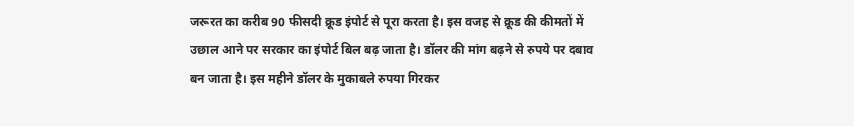जरूरत का करीब 90 फीसदी क्रूड इंपोर्ट से पूरा करता है। इस वजह से क्रूड की कीमतों में उछाल आने पर सरकार का इंपोर्ट बिल बढ़ जाता है। डॉलर की मांग बढ़ने से रुपये पर दबाव बन जाता है। इस महीने डॉलर के मुकाबले रुपया गिरकर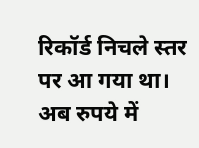रिकॉर्ड निचले स्तर पर आ गया था। अब रुपये में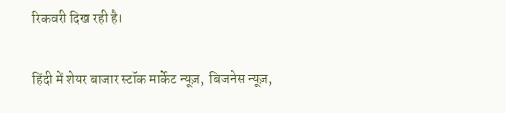रिकवरी दिख रही है।

हिंदी में शेयर बाजार स्टॉक मार्केट न्यूज़,  बिजनेस न्यूज़,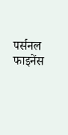पर्सनल फाइनेंस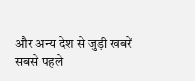और अन्य देश से जुड़ी खबरें सबसे पहले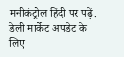मनीकंट्रोल हिंदी पर पढ़ें. डेली मार्केट अपडेट के लिए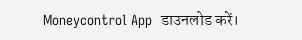Moneycontrol App  डाउनलोड करें।